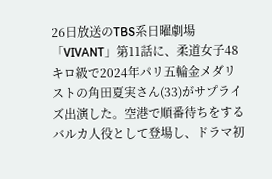26日放送のTBS系日曜劇場「VIVANT」第11話に、柔道女子48キロ級で2024年パリ五輪金メダリストの角田夏実さん(33)がサプライズ出演した。空港で順番待ちをするバルカ人役として登場し、ドラマ初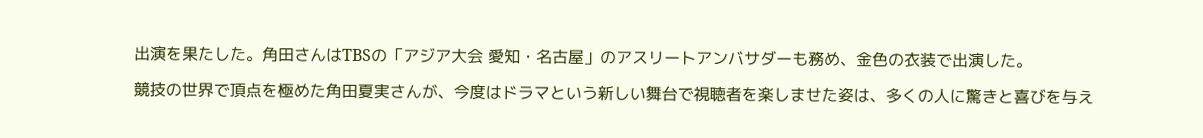出演を果たした。角田さんはTBSの「アジア大会 愛知・名古屋」のアスリートアンバサダーも務め、金色の衣装で出演した。

競技の世界で頂点を極めた角田夏実さんが、今度はドラマという新しい舞台で視聴者を楽しませた姿は、多くの人に驚きと喜びを与え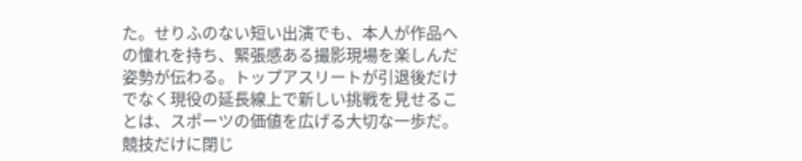た。せりふのない短い出演でも、本人が作品への憧れを持ち、緊張感ある撮影現場を楽しんだ姿勢が伝わる。トップアスリートが引退後だけでなく現役の延長線上で新しい挑戦を見せることは、スポーツの価値を広げる大切な一歩だ。競技だけに閉じ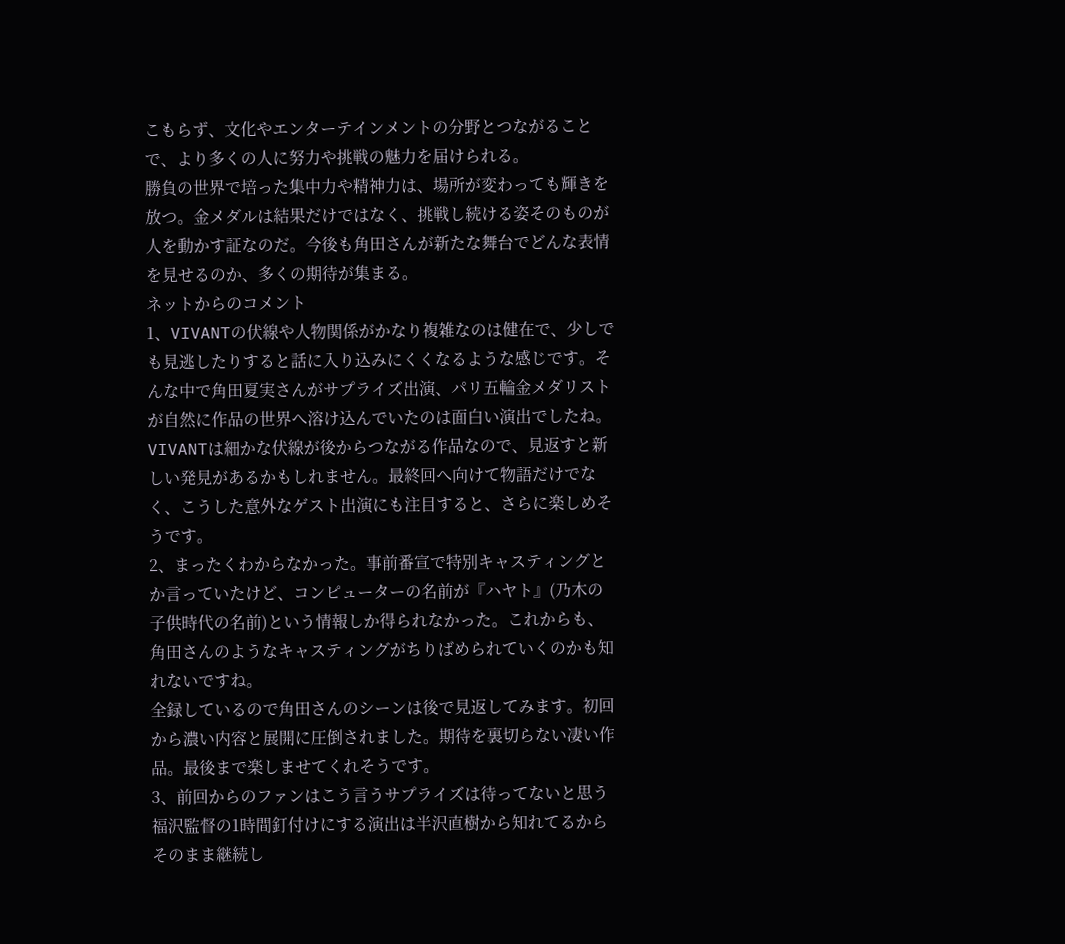こもらず、文化やエンターテインメントの分野とつながることで、より多くの人に努力や挑戦の魅力を届けられる。
勝負の世界で培った集中力や精神力は、場所が変わっても輝きを放つ。金メダルは結果だけではなく、挑戦し続ける姿そのものが人を動かす証なのだ。今後も角田さんが新たな舞台でどんな表情を見せるのか、多くの期待が集まる。
ネットからのコメント
1、VIVANTの伏線や人物関係がかなり複雑なのは健在で、少しでも見逃したりすると話に入り込みにくくなるような感じです。そんな中で角田夏実さんがサプライズ出演、パリ五輪金メダリストが自然に作品の世界へ溶け込んでいたのは面白い演出でしたね。VIVANTは細かな伏線が後からつながる作品なので、見返すと新しい発見があるかもしれません。最終回へ向けて物語だけでなく、こうした意外なゲスト出演にも注目すると、さらに楽しめそうです。
2、まったくわからなかった。事前番宣で特別キャスティングとか言っていたけど、コンピューターの名前が『ハヤト』(乃木の子供時代の名前)という情報しか得られなかった。これからも、角田さんのようなキャスティングがちりばめられていくのかも知れないですね。
全録しているので角田さんのシーンは後で見返してみます。初回から濃い内容と展開に圧倒されました。期待を裏切らない凄い作品。最後まで楽しませてくれそうです。
3、前回からのファンはこう言うサプライズは待ってないと思う福沢監督の1時間釘付けにする演出は半沢直樹から知れてるからそのまま継続し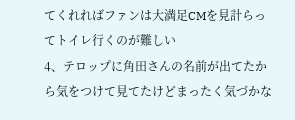てくれればファンは大満足CMを見計らってトイレ行くのが難しい
4、テロップに角田さんの名前が出てたから気をつけて見てたけどまったく気づかな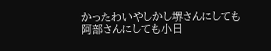かったわいやしかし堺さんにしても阿部さんにしても小日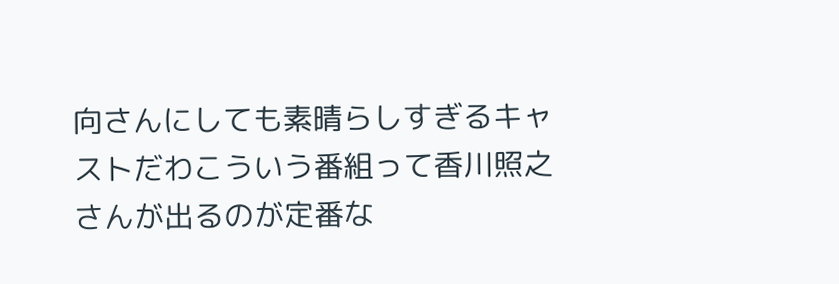向さんにしても素晴らしすぎるキャストだわこういう番組って香川照之さんが出るのが定番な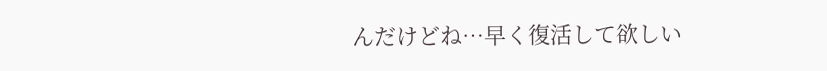んだけどね…早く復活して欲しい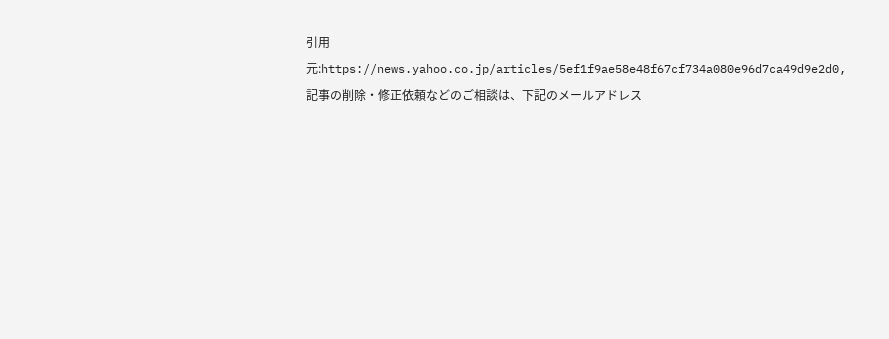引用元:https://news.yahoo.co.jp/articles/5ef1f9ae58e48f67cf734a080e96d7ca49d9e2d0,記事の削除・修正依頼などのご相談は、下記のメールアドレス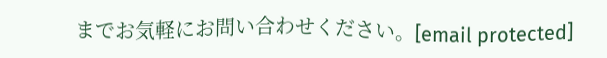までお気軽にお問い合わせください。[email protected]